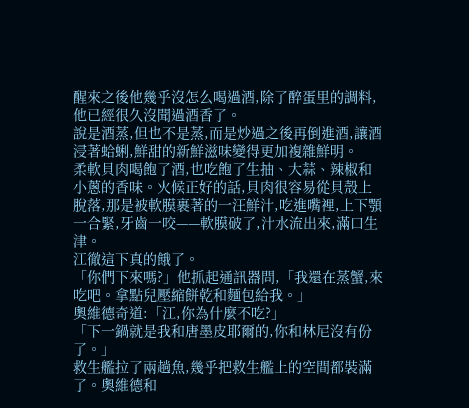醒來之後他幾乎沒怎么喝過酒,除了醉蛋里的調料,他已經很久沒聞過酒香了。
說是酒蒸,但也不是蒸,而是炒過之後再倒進酒,讓酒浸著蛤蜊,鮮甜的新鮮滋味變得更加複雜鮮明。
柔軟貝肉喝飽了酒,也吃飽了生抽、大蒜、辣椒和小蔥的香味。火候正好的話,貝肉很容易從貝殼上脫落,那是被軟膜裹著的一汪鮮汁,吃進嘴裡,上下顎一合緊,牙齒一咬——軟膜破了,汁水流出來,滿口生津。
江徹這下真的餓了。
「你們下來嗎?」他抓起通訊器問,「我還在蒸蟹,來吃吧。拿點兒壓縮餅乾和麵包給我。」
奧維德奇道:「江,你為什麼不吃?」
「下一鍋就是我和唐墨皮耶爾的,你和林尼沒有份了。」
救生艦拉了兩趟魚,幾乎把救生艦上的空間都裝滿了。奧維德和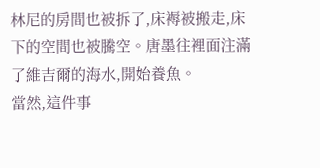林尼的房間也被拆了,床褥被搬走,床下的空間也被騰空。唐墨往裡面注滿了維吉爾的海水,開始養魚。
當然,這件事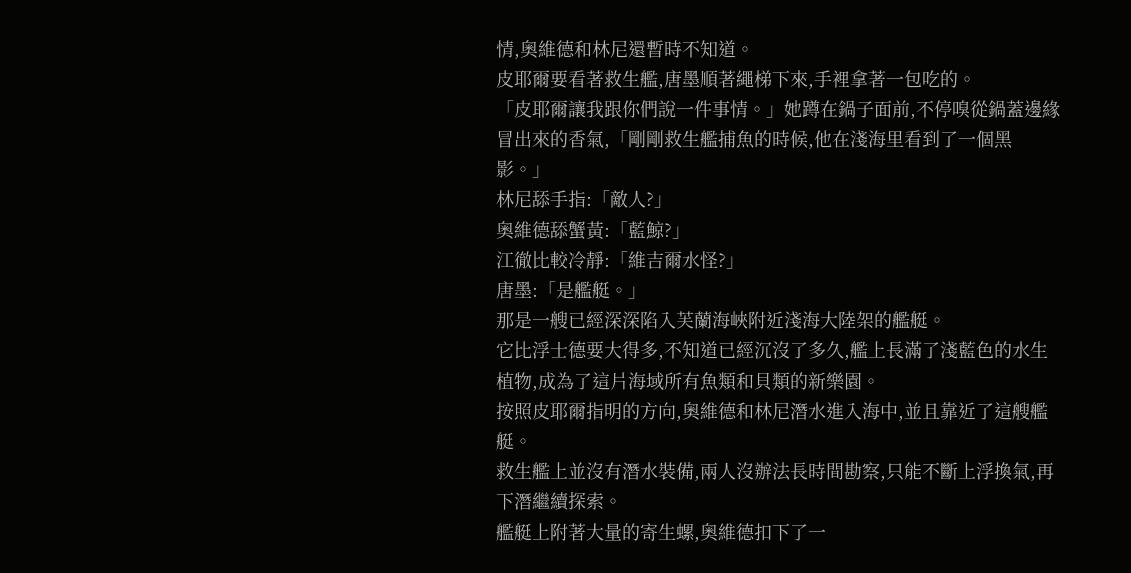情,奧維德和林尼還暫時不知道。
皮耶爾要看著救生艦,唐墨順著繩梯下來,手裡拿著一包吃的。
「皮耶爾讓我跟你們說一件事情。」她蹲在鍋子面前,不停嗅從鍋蓋邊緣冒出來的香氣,「剛剛救生艦捕魚的時候,他在淺海里看到了一個黑影。」
林尼舔手指:「敵人?」
奧維德舔蟹黃:「藍鯨?」
江徹比較冷靜:「維吉爾水怪?」
唐墨:「是艦艇。」
那是一艘已經深深陷入芙蘭海峽附近淺海大陸架的艦艇。
它比浮士德要大得多,不知道已經沉沒了多久,艦上長滿了淺藍色的水生植物,成為了這片海域所有魚類和貝類的新樂園。
按照皮耶爾指明的方向,奧維德和林尼潛水進入海中,並且靠近了這艘艦艇。
救生艦上並沒有潛水裝備,兩人沒辦法長時間勘察,只能不斷上浮換氣,再下潛繼續探索。
艦艇上附著大量的寄生螺,奧維德扣下了一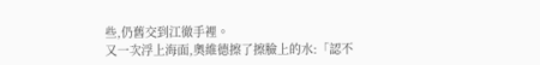些,仍舊交到江徹手裡。
又一次浮上海面,奧維德擦了擦臉上的水:「認不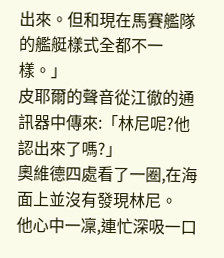出來。但和現在馬賽艦隊的艦艇樣式全都不一樣。」
皮耶爾的聲音從江徹的通訊器中傳來:「林尼呢?他認出來了嗎?」
奧維德四處看了一圈,在海面上並沒有發現林尼。
他心中一凜,連忙深吸一口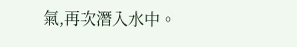氣,再次潛入水中。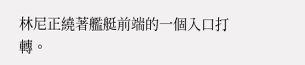林尼正繞著艦艇前端的一個入口打轉。